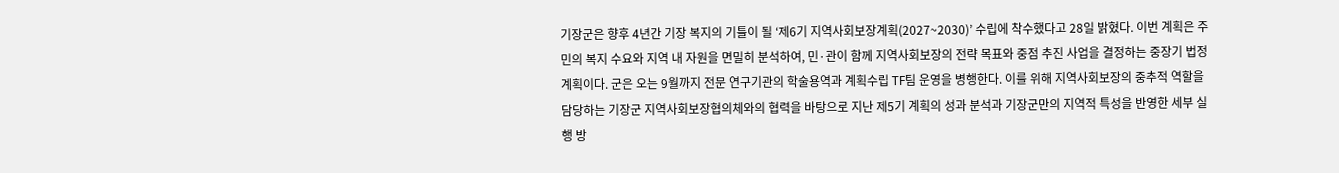기장군은 향후 4년간 기장 복지의 기틀이 될 ‘제6기 지역사회보장계획(2027~2030)’ 수립에 착수했다고 28일 밝혔다. 이번 계획은 주민의 복지 수요와 지역 내 자원을 면밀히 분석하여, 민·관이 함께 지역사회보장의 전략 목표와 중점 추진 사업을 결정하는 중장기 법정 계획이다. 군은 오는 9월까지 전문 연구기관의 학술용역과 계획수립 TF팀 운영을 병행한다. 이를 위해 지역사회보장의 중추적 역할을 담당하는 기장군 지역사회보장협의체와의 협력을 바탕으로 지난 제5기 계획의 성과 분석과 기장군만의 지역적 특성을 반영한 세부 실행 방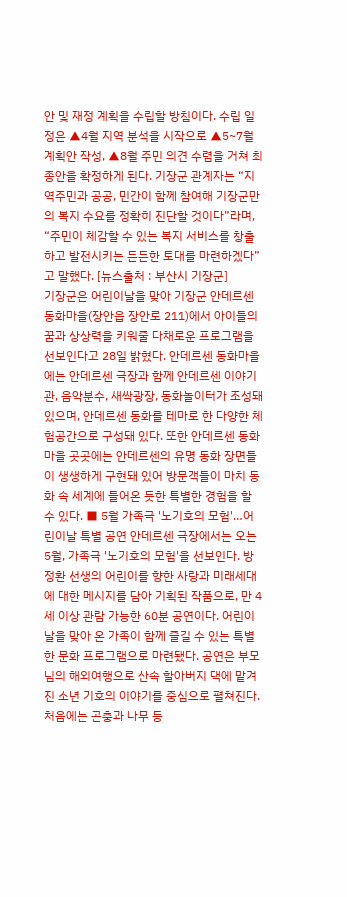안 및 재정 계획을 수립할 방침이다. 수립 일정은 ▲4월 지역 분석을 시작으로 ▲5~7월 계획안 작성, ▲8월 주민 의견 수렴을 거쳐 최종안을 확정하게 된다. 기장군 관계자는 “지역주민과 공공, 민간이 함께 참여해 기장군만의 복지 수요를 정확히 진단할 것이다”라며, “주민이 체감할 수 있는 복지 서비스를 창출하고 발전시키는 든든한 토대를 마련하겠다”고 말했다. [뉴스출처 : 부산시 기장군]
기장군은 어린이날을 맞아 기장군 안데르센 동화마을(장안읍 장안로 211)에서 아이들의 꿈과 상상력을 키워줄 다채로운 프로그램을 선보인다고 28일 밝혔다. 안데르센 동화마을에는 안데르센 극장과 함께 안데르센 이야기관, 음악분수, 새싹광장, 동화놀이터가 조성돼 있으며, 안데르센 동화를 테마로 한 다양한 체험공간으로 구성돼 있다. 또한 안데르센 동화마을 곳곳에는 안데르센의 유명 동화 장면들이 생생하게 구현돼 있어 방문객들이 마치 동화 속 세계에 들어온 듯한 특별한 경험을 할 수 있다. ■ 5월 가족극 '노기호의 모험'…어린이날 특별 공연 안데르센 극장에서는 오는 5월, 가족극 '노기호의 모험'을 선보인다. 방정환 선생의 어린이를 향한 사랑과 미래세대에 대한 메시지를 담아 기획된 작품으로, 만 4세 이상 관람 가능한 60분 공연이다. 어린이날을 맞아 온 가족이 함께 즐길 수 있는 특별한 문화 프로그램으로 마련됐다. 공연은 부모님의 해외여행으로 산속 할아버지 댁에 맡겨진 소년 기호의 이야기를 중심으로 펼쳐진다. 처음에는 곤충과 나무 등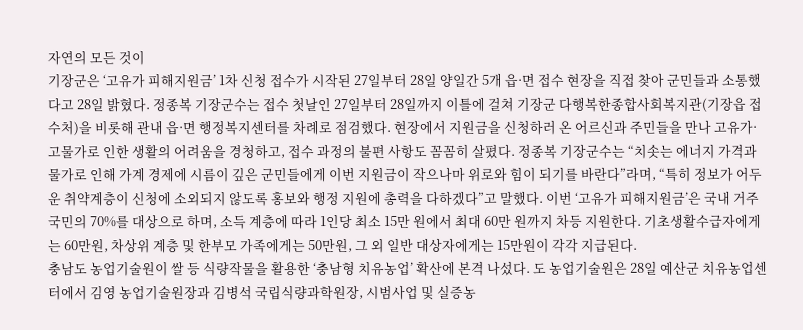자연의 모든 것이
기장군은 ‘고유가 피해지원금’ 1차 신청 접수가 시작된 27일부터 28일 양일간 5개 읍·면 접수 현장을 직접 찾아 군민들과 소통했다고 28일 밝혔다. 정종복 기장군수는 접수 첫날인 27일부터 28일까지 이틀에 걸쳐 기장군 다행복한종합사회복지관(기장읍 접수처)을 비롯해 관내 읍·면 행정복지센터를 차례로 점검했다. 현장에서 지원금을 신청하러 온 어르신과 주민들을 만나 고유가·고물가로 인한 생활의 어려움을 경청하고, 접수 과정의 불편 사항도 꼼꼼히 살폈다. 정종복 기장군수는 “치솟는 에너지 가격과 물가로 인해 가계 경제에 시름이 깊은 군민들에게 이번 지원금이 작으나마 위로와 힘이 되기를 바란다”라며, “특히 정보가 어두운 취약계층이 신청에 소외되지 않도록 홍보와 행정 지원에 총력을 다하겠다”고 말했다. 이번 ‘고유가 피해지원금’은 국내 거주 국민의 70%를 대상으로 하며, 소득 계층에 따라 1인당 최소 15만 원에서 최대 60만 원까지 차등 지원한다. 기초생활수급자에게는 60만원, 차상위 계층 및 한부모 가족에게는 50만원, 그 외 일반 대상자에게는 15만원이 각각 지급된다.
충남도 농업기술원이 쌀 등 식량작물을 활용한 ‘충남형 치유농업’ 확산에 본격 나섰다. 도 농업기술원은 28일 예산군 치유농업센터에서 김영 농업기술원장과 김병석 국립식량과학원장, 시범사업 및 실증농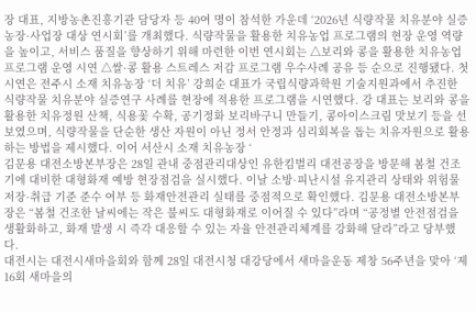장 대표, 지방농촌진흥기관 담당자 등 40여 명이 참석한 가운데 ‘2026년 식량작물 치유분야 실증농장·사업장 대상 연시회’를 개최했다. 식량작물을 활용한 치유농업 프로그램의 현장 운영 역량을 높이고, 서비스 품질을 향상하기 위해 마련한 이번 연시회는 △보리와 콩을 활용한 치유농업 프로그램 운영 시연 △쌀·콩 활용 스트레스 저감 프로그램 우수사례 공유 등 순으로 진행됐다. 첫 시연은 전주시 소재 치유농장 ‘더 치유’ 강희순 대표가 국립식량과학원 기술지원과에서 추진한 식량작물 치유분야 실증연구 사례를 현장에 적용한 프로그램을 시연했다. 강 대표는 보리와 콩을 활용한 치유정원 산책, 식용꽃 수확, 공기정화 보리바구니 만들기, 콩아이스크림 맛보기 등을 선보였으며, 식량작물을 단순한 생산 자원이 아닌 정서 안정과 심리회복을 돕는 치유자원으로 활용하는 방법을 제시했다. 이어 서산시 소재 치유농장 ‘
김문용 대전소방본부장은 28일 관내 중점관리대상인 유한킴벌리 대전공장을 방문해 봄철 건조기에 대비한 대형화재 예방 현장점검을 실시했다. 이날 소방·피난시설 유지관리 상태와 위험물 저장·취급 기준 준수 여부 등 화재안전관리 실태를 중점적으로 확인했다. 김문용 대전소방본부장은 “봄철 건조한 날씨에는 작은 불씨도 대형화재로 이어질 수 있다”라며 “공정별 안전점검을 생활화하고, 화재 발생 시 즉각 대응할 수 있는 자율 안전관리체계를 강화해 달라”라고 당부했다.
대전시는 대전시새마을회와 함께 28일 대전시청 대강당에서 새마을운동 제창 56주년을 맞아 ‘제16회 새마을의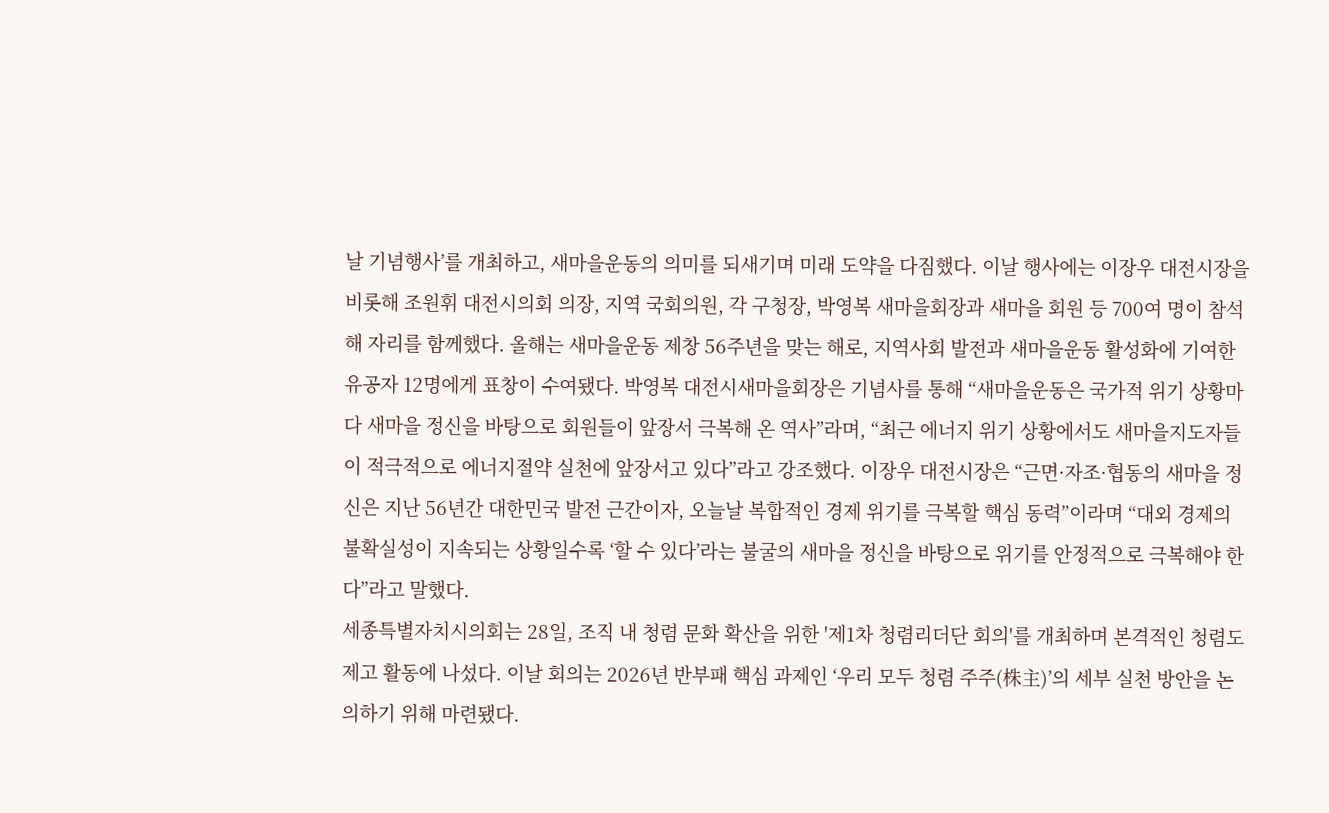날 기념행사’를 개최하고, 새마을운동의 의미를 되새기며 미래 도약을 다짐했다. 이날 행사에는 이장우 대전시장을 비롯해 조원휘 대전시의회 의장, 지역 국회의원, 각 구청장, 박영복 새마을회장과 새마을 회원 등 700여 명이 참석해 자리를 함께했다. 올해는 새마을운동 제창 56주년을 맞는 해로, 지역사회 발전과 새마을운동 활성화에 기여한 유공자 12명에게 표창이 수여됐다. 박영복 대전시새마을회장은 기념사를 통해 “새마을운동은 국가적 위기 상황마다 새마을 정신을 바탕으로 회원들이 앞장서 극복해 온 역사”라며, “최근 에너지 위기 상황에서도 새마을지도자들이 적극적으로 에너지절약 실천에 앞장서고 있다”라고 강조했다. 이장우 대전시장은 “근면·자조·협동의 새마을 정신은 지난 56년간 대한민국 발전 근간이자, 오늘날 복합적인 경제 위기를 극복할 핵심 동력”이라며 “대외 경제의 불확실성이 지속되는 상황일수록 ‘할 수 있다’라는 불굴의 새마을 정신을 바탕으로 위기를 안정적으로 극복해야 한다”라고 말했다.
세종특별자치시의회는 28일, 조직 내 청렴 문화 확산을 위한 '제1차 청렴리더단 회의'를 개최하며 본격적인 청렴도 제고 활동에 나섰다. 이날 회의는 2026년 반부패 핵심 과제인 ‘우리 모두 청렴 주주(株主)’의 세부 실천 방안을 논의하기 위해 마련됐다.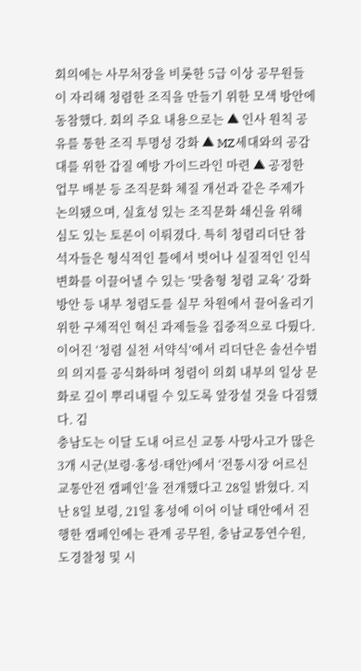회의에는 사무처장을 비롯한 5급 이상 공무원들이 자리해 청렴한 조직을 만들기 위한 모색 방안에 동참했다. 회의 주요 내용으로는 ▲ 인사 원칙 공유를 통한 조직 투명성 강화 ▲ MZ세대와의 공감대를 위한 갑질 예방 가이드라인 마련 ▲ 공정한 업무 배분 등 조직문화 체질 개선과 같은 주제가 논의됐으며, 실효성 있는 조직문화 쇄신을 위해 심도 있는 토론이 이뤄졌다. 특히 청렴리더단 참석자들은 형식적인 틀에서 벗어나 실질적인 인식 변화를 이끌어낼 수 있는 ‘맞춤형 청렴 교육’ 강화 방안 등 내부 청렴도를 실무 차원에서 끌어올리기 위한 구체적인 혁신 과제들을 집중적으로 다뤘다. 이어진 ‘청렴 실천 서약식’에서 리더단은 솔선수범의 의지를 공식화하며 청렴이 의회 내부의 일상 문화로 깊이 뿌리내릴 수 있도록 앞장설 것을 다짐했다. 김
충남도는 이달 도내 어르신 교통 사망사고가 많은 3개 시군(보령·홍성·태안)에서 ‘전통시장 어르신 교통안전 캠페인’을 전개했다고 28일 밝혔다. 지난 8일 보령, 21일 홍성에 이어 이날 태안에서 진행한 캠페인에는 관계 공무원, 충남교통연수원, 도경찰청 및 시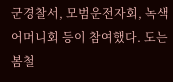군경찰서, 모범운전자회, 녹색어머니회 등이 참여했다. 도는 봄철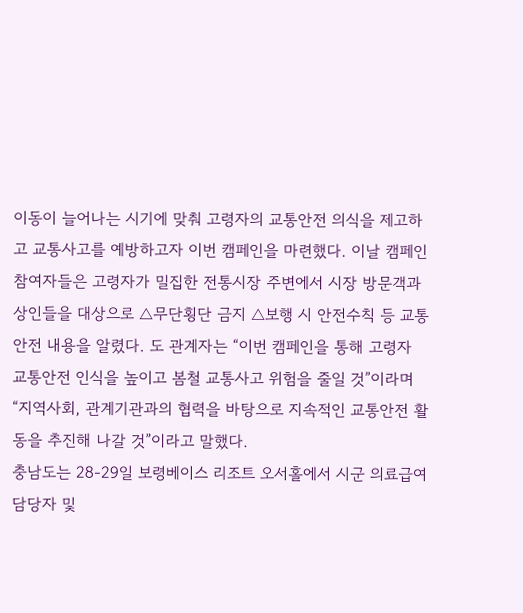이동이 늘어나는 시기에 맞춰 고령자의 교통안전 의식을 제고하고 교통사고를 예방하고자 이번 캠페인을 마련했다. 이날 캠페인 참여자들은 고령자가 밀집한 전통시장 주변에서 시장 방문객과 상인들을 대상으로 △무단횡단 금지 △보행 시 안전수칙 등 교통안전 내용을 알렸다. 도 관계자는 “이번 캠페인을 통해 고령자 교통안전 인식을 높이고 봄철 교통사고 위험을 줄일 것”이라며 “지역사회, 관계기관과의 협력을 바탕으로 지속적인 교통안전 활동을 추진해 나갈 것”이라고 말했다.
충남도는 28-29일 보령베이스 리조트 오서홀에서 시군 의료급여 담당자 및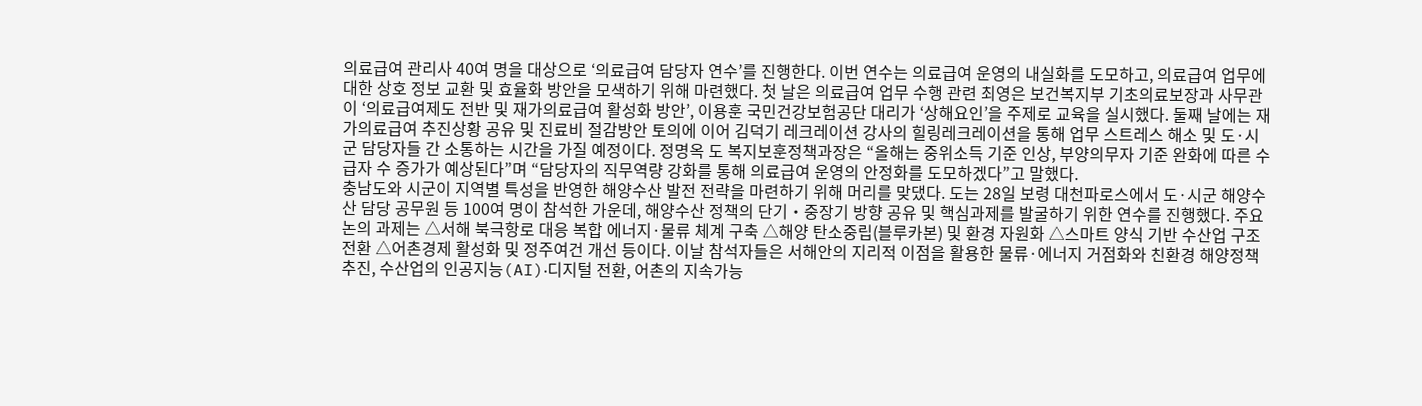의료급여 관리사 40여 명을 대상으로 ‘의료급여 담당자 연수’를 진행한다. 이번 연수는 의료급여 운영의 내실화를 도모하고, 의료급여 업무에 대한 상호 정보 교환 및 효율화 방안을 모색하기 위해 마련했다. 첫 날은 의료급여 업무 수행 관련 최영은 보건복지부 기초의료보장과 사무관이 ‘의료급여제도 전반 및 재가의료급여 활성화 방안’, 이용훈 국민건강보험공단 대리가 ‘상해요인’을 주제로 교육을 실시했다. 둘째 날에는 재가의료급여 추진상황 공유 및 진료비 절감방안 토의에 이어 김덕기 레크레이션 강사의 힐링레크레이션을 통해 업무 스트레스 해소 및 도·시군 담당자들 간 소통하는 시간을 가질 예정이다. 정명옥 도 복지보훈정책과장은 “올해는 중위소득 기준 인상, 부양의무자 기준 완화에 따른 수급자 수 증가가 예상된다”며 “담당자의 직무역량 강화를 통해 의료급여 운영의 안정화를 도모하겠다”고 말했다.
충남도와 시군이 지역별 특성을 반영한 해양수산 발전 전략을 마련하기 위해 머리를 맞댔다. 도는 28일 보령 대천파로스에서 도·시군 해양수산 담당 공무원 등 100여 명이 참석한 가운데, 해양수산 정책의 단기‧중장기 방향 공유 및 핵심과제를 발굴하기 위한 연수를 진행했다. 주요 논의 과제는 △서해 북극항로 대응 복합 에너지·물류 체계 구축 △해양 탄소중립(블루카본) 및 환경 자원화 △스마트 양식 기반 수산업 구조 전환 △어촌경제 활성화 및 정주여건 개선 등이다. 이날 참석자들은 서해안의 지리적 이점을 활용한 물류·에너지 거점화와 친환경 해양정책 추진, 수산업의 인공지능(AI)‧디지털 전환, 어촌의 지속가능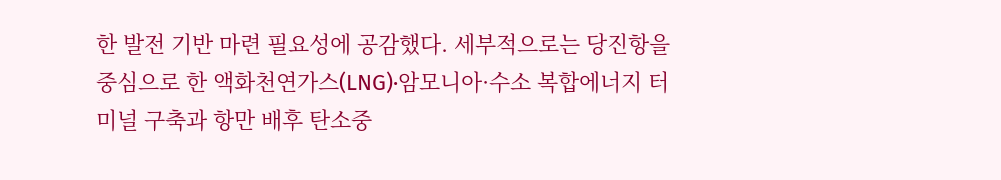한 발전 기반 마련 필요성에 공감했다. 세부적으로는 당진항을 중심으로 한 액화천연가스(LNG)·암모니아·수소 복합에너지 터미널 구축과 항만 배후 탄소중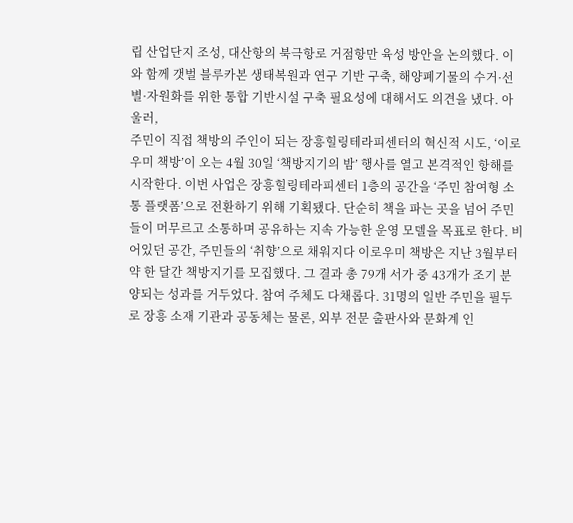립 산업단지 조성, 대산항의 북극항로 거점항만 육성 방안을 논의했다. 이와 함께 갯벌 블루카본 생태복원과 연구 기반 구축, 해양폐기물의 수거·선별·자원화를 위한 통합 기반시설 구축 필요성에 대해서도 의견을 냈다. 아울러,
주민이 직접 책방의 주인이 되는 장흥힐링테라피센터의 혁신적 시도, ‘이로우미 책방’이 오는 4월 30일 ‘책방지기의 밤’ 행사를 열고 본격적인 항해를 시작한다. 이번 사업은 장흥힐링테라피센터 1층의 공간을 ‘주민 참여형 소통 플랫폼’으로 전환하기 위해 기획됐다. 단순히 책을 파는 곳을 넘어 주민들이 머무르고 소통하며 공유하는 지속 가능한 운영 모델을 목표로 한다. 비어있던 공간, 주민들의 ‘취향’으로 채워지다 이로우미 책방은 지난 3월부터 약 한 달간 책방지기를 모집했다. 그 결과 총 79개 서가 중 43개가 조기 분양되는 성과를 거두었다. 참여 주체도 다채롭다. 31명의 일반 주민을 필두로 장흥 소재 기관과 공동체는 물론, 외부 전문 출판사와 문화계 인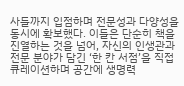사들까지 입점하며 전문성과 다양성을 동시에 확보했다. 이들은 단순히 책을 진열하는 것을 넘어, 자신의 인생관과 전문 분야가 담긴 ‘한 칸 서점’을 직접 큐레이션하며 공간에 생명력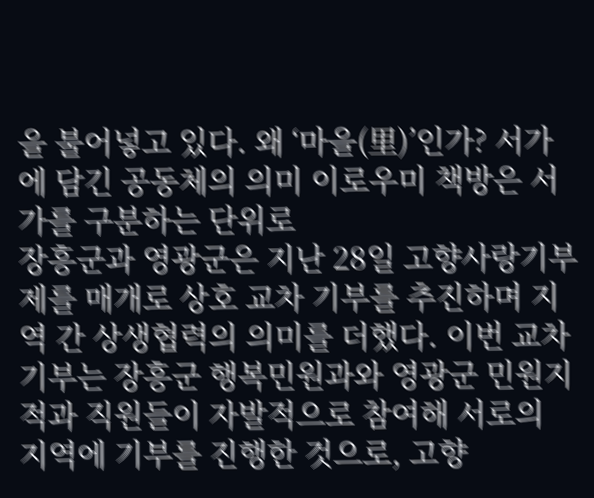을 불어넣고 있다. 왜 ‘마을(里)’인가? 서가에 담긴 공동체의 의미 이로우미 책방은 서가를 구분하는 단위로
장흥군과 영광군은 지난 28일 고향사랑기부제를 매개로 상호 교차 기부를 추진하며 지역 간 상생협력의 의미를 더했다. 이번 교차 기부는 장흥군 행복민원과와 영광군 민원지적과 직원들이 자발적으로 참여해 서로의 지역에 기부를 진행한 것으로, 고향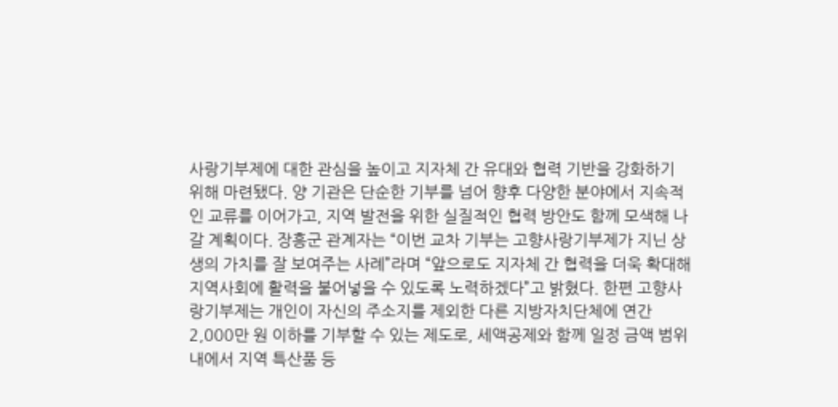사랑기부제에 대한 관심을 높이고 지자체 간 유대와 협력 기반을 강화하기 위해 마련됐다. 양 기관은 단순한 기부를 넘어 향후 다양한 분야에서 지속적인 교류를 이어가고, 지역 발전을 위한 실질적인 협력 방안도 함께 모색해 나갈 계획이다. 장흥군 관계자는 “이번 교차 기부는 고향사랑기부제가 지닌 상생의 가치를 잘 보여주는 사례”라며 “앞으로도 지자체 간 협력을 더욱 확대해 지역사회에 활력을 불어넣을 수 있도록 노력하겠다”고 밝혔다. 한편 고향사랑기부제는 개인이 자신의 주소지를 제외한 다른 지방자치단체에 연간 2,000만 원 이하를 기부할 수 있는 제도로, 세액공제와 함께 일정 금액 범위 내에서 지역 특산품 등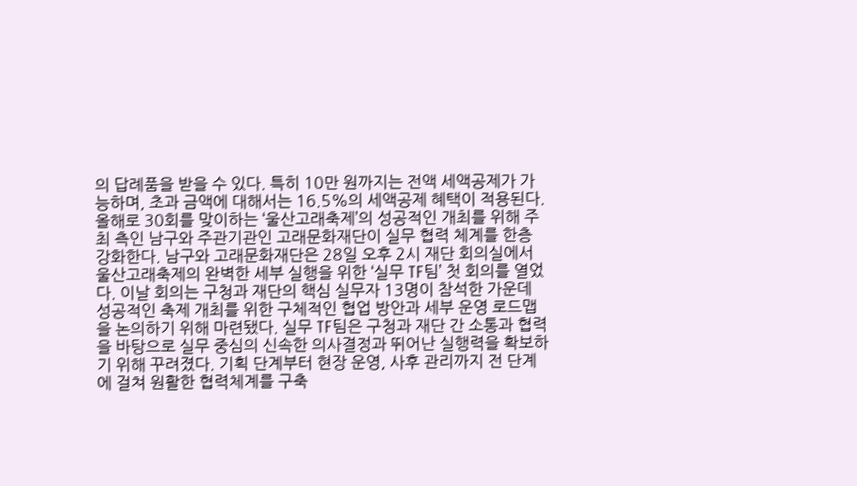의 답례품을 받을 수 있다. 특히 10만 원까지는 전액 세액공제가 가능하며, 초과 금액에 대해서는 16.5%의 세액공제 혜택이 적용된다.
올해로 30회를 맞이하는 ‘울산고래축제’의 성공적인 개최를 위해 주최 측인 남구와 주관기관인 고래문화재단이 실무 협력 체계를 한층 강화한다. 남구와 고래문화재단은 28일 오후 2시 재단 회의실에서 울산고래축제의 완벽한 세부 실행을 위한 ‘실무 TF팀’ 첫 회의를 열었다. 이날 회의는 구청과 재단의 핵심 실무자 13명이 참석한 가운데 성공적인 축제 개최를 위한 구체적인 협업 방안과 세부 운영 로드맵을 논의하기 위해 마련됐다. 실무 TF팀은 구청과 재단 간 소통과 협력을 바탕으로 실무 중심의 신속한 의사결정과 뛰어난 실행력을 확보하기 위해 꾸려졌다. 기획 단계부터 현장 운영, 사후 관리까지 전 단계에 걸쳐 원활한 협력체계를 구축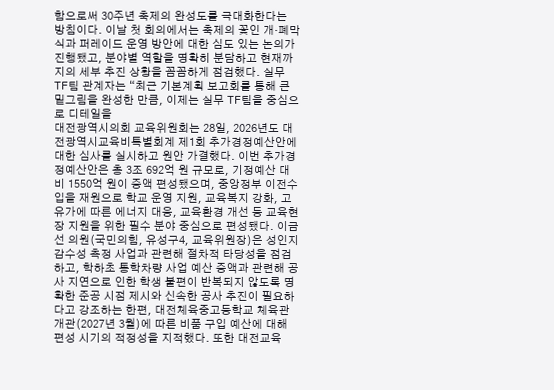함으로써 30주년 축제의 완성도를 극대화한다는 방침이다. 이날 첫 회의에서는 축제의 꽃인 개·폐막식과 퍼레이드 운영 방안에 대한 심도 있는 논의가 진행됐고, 분야별 역할을 명확히 분담하고 현재까지의 세부 추진 상황을 꼼꼼하게 점검했다. 실무 TF팀 관계자는 “최근 기본계획 보고회를 통해 큰 밑그림을 완성한 만큼, 이제는 실무 TF팀을 중심으로 디테일을
대전광역시의회 교육위원회는 28일, 2026년도 대전광역시교육비특별회계 제1회 추가경정예산안에 대한 심사를 실시하고 원안 가결했다. 이번 추가경정예산안은 총 3조 692억 원 규모로, 기정예산 대비 1550억 원이 증액 편성됐으며, 중앙정부 이전수입을 재원으로 학교 운영 지원, 교육복지 강화, 고유가에 따른 에너지 대응, 교육환경 개선 등 교육현장 지원을 위한 필수 분야 중심으로 편성됐다. 이금선 의원(국민의힘, 유성구4, 교육위원장)은 성인지 감수성 측정 사업과 관련해 절차적 타당성을 점검하고, 학하초 통학차량 사업 예산 증액과 관련해 공사 지연으로 인한 학생 불편이 반복되지 않도록 명확한 준공 시점 제시와 신속한 공사 추진이 필요하다고 강조하는 한편, 대전체육중고등학교 체육관 개관(2027년 3월)에 따른 비품 구입 예산에 대해 편성 시기의 적정성을 지적했다. 또한 대전교육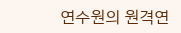연수원의 원격연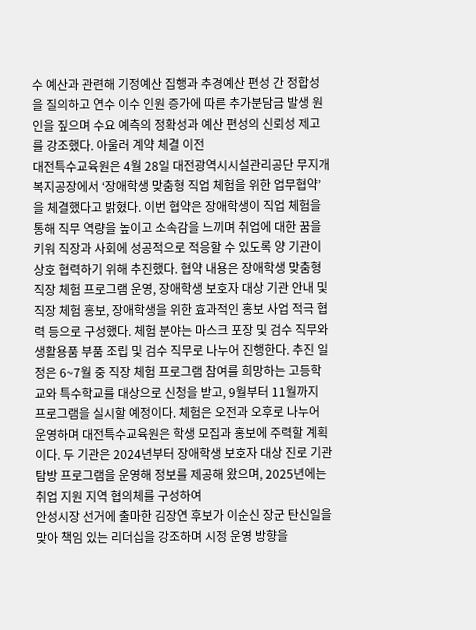수 예산과 관련해 기정예산 집행과 추경예산 편성 간 정합성을 질의하고 연수 이수 인원 증가에 따른 추가분담금 발생 원인을 짚으며 수요 예측의 정확성과 예산 편성의 신뢰성 제고를 강조했다. 아울러 계약 체결 이전
대전특수교육원은 4월 28일 대전광역시시설관리공단 무지개복지공장에서 ‘장애학생 맞춤형 직업 체험을 위한 업무협약’을 체결했다고 밝혔다. 이번 협약은 장애학생이 직업 체험을 통해 직무 역량을 높이고 소속감을 느끼며 취업에 대한 꿈을 키워 직장과 사회에 성공적으로 적응할 수 있도록 양 기관이 상호 협력하기 위해 추진했다. 협약 내용은 장애학생 맞춤형 직장 체험 프로그램 운영, 장애학생 보호자 대상 기관 안내 및 직장 체험 홍보, 장애학생을 위한 효과적인 홍보 사업 적극 협력 등으로 구성했다. 체험 분야는 마스크 포장 및 검수 직무와 생활용품 부품 조립 및 검수 직무로 나누어 진행한다. 추진 일정은 6~7월 중 직장 체험 프로그램 참여를 희망하는 고등학교와 특수학교를 대상으로 신청을 받고, 9월부터 11월까지 프로그램을 실시할 예정이다. 체험은 오전과 오후로 나누어 운영하며 대전특수교육원은 학생 모집과 홍보에 주력할 계획이다. 두 기관은 2024년부터 장애학생 보호자 대상 진로 기관 탐방 프로그램을 운영해 정보를 제공해 왔으며, 2025년에는 취업 지원 지역 협의체를 구성하여
안성시장 선거에 출마한 김장연 후보가 이순신 장군 탄신일을 맞아 책임 있는 리더십을 강조하며 시정 운영 방향을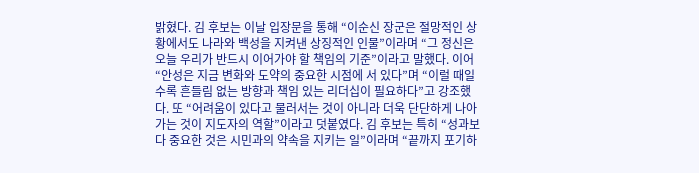밝혔다. 김 후보는 이날 입장문을 통해 “이순신 장군은 절망적인 상황에서도 나라와 백성을 지켜낸 상징적인 인물”이라며 “그 정신은 오늘 우리가 반드시 이어가야 할 책임의 기준”이라고 말했다. 이어 “안성은 지금 변화와 도약의 중요한 시점에 서 있다”며 “이럴 때일수록 흔들림 없는 방향과 책임 있는 리더십이 필요하다”고 강조했다. 또 “어려움이 있다고 물러서는 것이 아니라 더욱 단단하게 나아가는 것이 지도자의 역할”이라고 덧붙였다. 김 후보는 특히 “성과보다 중요한 것은 시민과의 약속을 지키는 일”이라며 “끝까지 포기하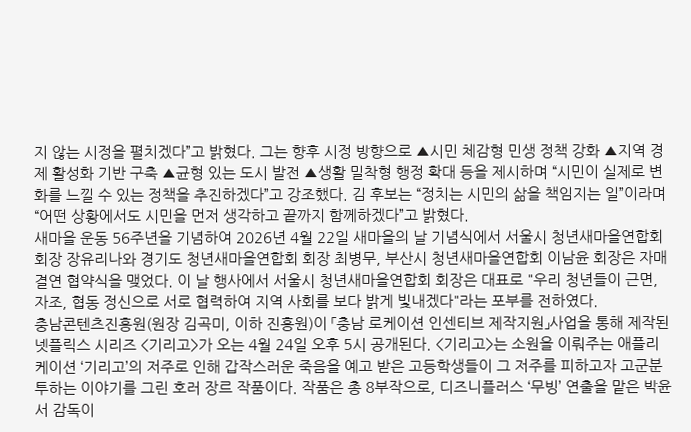지 않는 시정을 펼치겠다”고 밝혔다. 그는 향후 시정 방향으로 ▲시민 체감형 민생 정책 강화 ▲지역 경제 활성화 기반 구축 ▲균형 있는 도시 발전 ▲생활 밀착형 행정 확대 등을 제시하며 “시민이 실제로 변화를 느낄 수 있는 정책을 추진하겠다”고 강조했다. 김 후보는 “정치는 시민의 삶을 책임지는 일”이라며 “어떤 상황에서도 시민을 먼저 생각하고 끝까지 함께하겠다”고 밝혔다.
새마을 운동 56주년을 기념하여 2026년 4월 22일 새마을의 날 기념식에서 서울시 청년새마을연합회 회장 장유리나와 경기도 청년새마을연합회 회장 최병무, 부산시 청년새마을연합회 이남윤 회장은 자매결연 협약식을 맺었다. 이 날 행사에서 서울시 청년새마을연합회 회장은 대표로 "우리 청년들이 근면, 자조, 협동 정신으로 서로 협력하여 지역 사회를 보다 밝게 빛내겠다"라는 포부를 전하였다.
충남콘텐츠진흥원(원장 김곡미, 이하 진흥원)이 「충남 로케이션 인센티브 제작지원」사업을 통해 제작된 넷플릭스 시리즈 <기리고>가 오는 4월 24일 오후 5시 공개된다. <기리고>는 소원을 이뤄주는 애플리케이션 ‘기리고’의 저주로 인해 갑작스러운 죽음을 예고 받은 고등학생들이 그 저주를 피하고자 고군분투하는 이야기를 그린 호러 장르 작품이다. 작품은 총 8부작으로, 디즈니플러스 ‘무빙’ 연출을 맡은 박윤서 감독이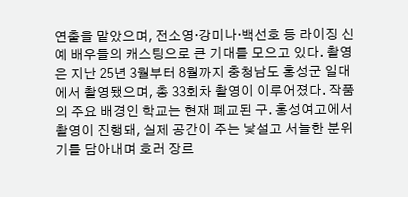연출을 맡았으며, 전소영·강미나·백선호 등 라이징 신예 배우들의 캐스팅으로 큰 기대를 모으고 있다. 촬영은 지난 25년 3월부터 8월까지 충청남도 홍성군 일대에서 촬영됐으며, 총 33회차 촬영이 이루어졌다. 작품의 주요 배경인 학교는 현재 폐교된 구. 홍성여고에서 촬영이 진행돼, 실제 공간이 주는 낯설고 서늘한 분위기를 담아내며 호러 장르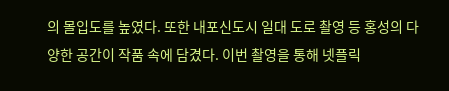의 몰입도를 높였다. 또한 내포신도시 일대 도로 촬영 등 홍성의 다양한 공간이 작품 속에 담겼다. 이번 촬영을 통해 넷플릭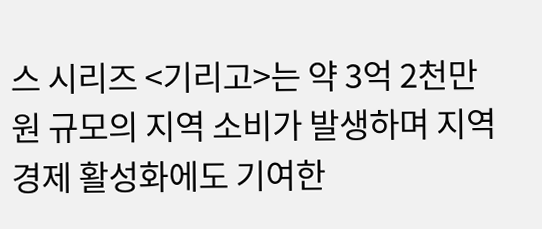스 시리즈 <기리고>는 약 3억 2천만 원 규모의 지역 소비가 발생하며 지역경제 활성화에도 기여한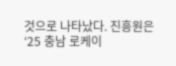것으로 나타났다. 진흥원은 ‘25 충남 로케이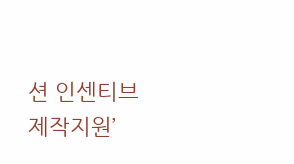션 인센티브 제작지원’